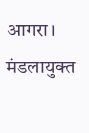आगरा। मंडलायुक्त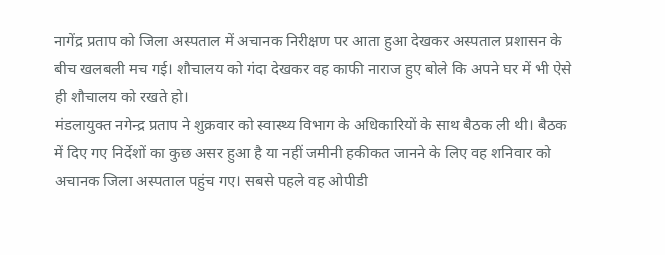नागेंद्र प्रताप को जिला अस्पताल में अचानक निरीक्षण पर आता हुआ देखकर अस्पताल प्रशासन के बीच खलबली मच गई। शौचालय को गंदा देखकर वह काफी नाराज हुए बोले कि अपने घर में भी ऐसे ही शौचालय को रखते हो।
मंडलायुक्त नगेन्द्र प्रताप ने शुक्रवार को स्वास्थ्य विभाग के अधिकारियों के साथ बैठक ली थी। बैठक में दिए गए निर्देशों का कुछ असर हुआ है या नहीं जमीनी हकीकत जानने के लिए वह शनिवार को अचानक जिला अस्पताल पहुंच गए। सबसे पहले वह ओपीडी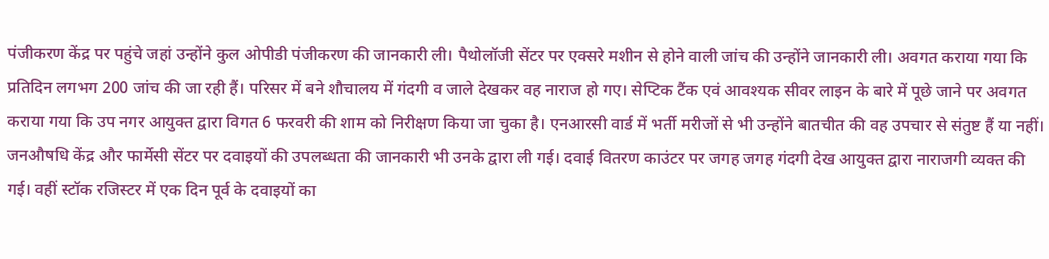पंजीकरण केंद्र पर पहुंचे जहां उन्होंने कुल ओपीडी पंजीकरण की जानकारी ली। पैथोलॉजी सेंटर पर एक्सरे मशीन से होने वाली जांच की उन्होंने जानकारी ली। अवगत कराया गया कि प्रतिदिन लगभग 200 जांच की जा रही हैं। परिसर में बने शौचालय में गंदगी व जाले देखकर वह नाराज हो गए। सेप्टिक टैंक एवं आवश्यक सीवर लाइन के बारे में पूछे जाने पर अवगत कराया गया कि उप नगर आयुक्त द्वारा विगत 6 फरवरी की शाम को निरीक्षण किया जा चुका है। एनआरसी वार्ड में भर्ती मरीजों से भी उन्होंने बातचीत की वह उपचार से संतुष्ट हैं या नहीं। जनऔषधि केंद्र और फार्मेसी सेंटर पर दवाइयों की उपलब्धता की जानकारी भी उनके द्वारा ली गई। दवाई वितरण काउंटर पर जगह जगह गंदगी देख आयुक्त द्वारा नाराजगी व्यक्त की गई। वहीं स्टॉक रजिस्टर में एक दिन पूर्व के दवाइयों का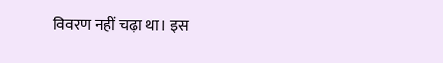विवरण नहीं चढ़ा था। इस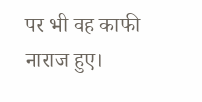पर भी वह काफी नाराज हुए।